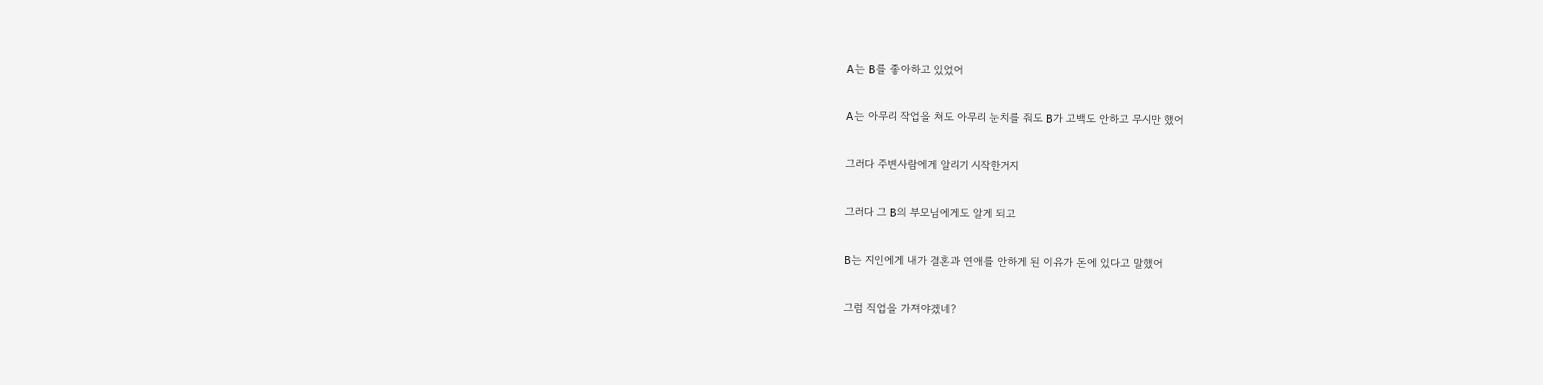A는 B를 좋아하고 있었어

A는 아무리 작업을 쳐도 아무리 눈치를 줘도 B가 고백도 안하고 무시만 했어

그러다 주변사람에게 알리기 시작한거지

그러다 그 B의 부모님에게도 알게 되고

B는 지인에게 내가 결혼과 연애를 안하게 된 이유가 돈에 있다고 말했어

그럼 직업을 가져야겠네?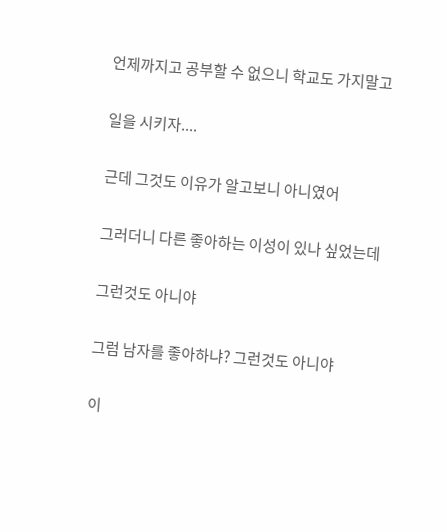언제까지고 공부할 수 없으니 학교도 가지말고

일을 시키자....

근데 그것도 이유가 알고보니 아니였어

그러더니 다른 좋아하는 이성이 있나 싶었는데

그런것도 아니야

그럼 남자를 좋아하냐? 그런것도 아니야

이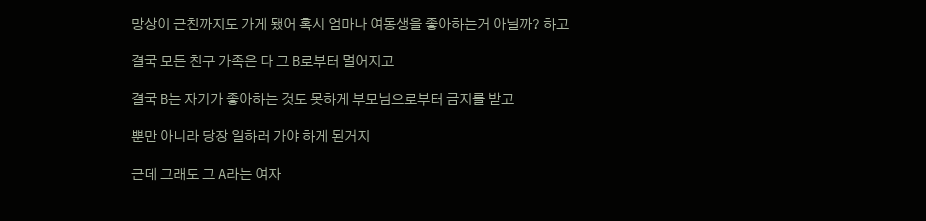망상이 근친까지도 가게 됐어 혹시 엄마나 여동생을 좋아하는거 아닐까? 하고

결국 모든 친구 가족은 다 그 B로부터 멀어지고

결국 B는 자기가 좋아하는 것도 못하게 부모님으로부터 금지를 받고

뿐만 아니라 당장 일하러 가야 하게 된거지

근데 그래도 그 A라는 여자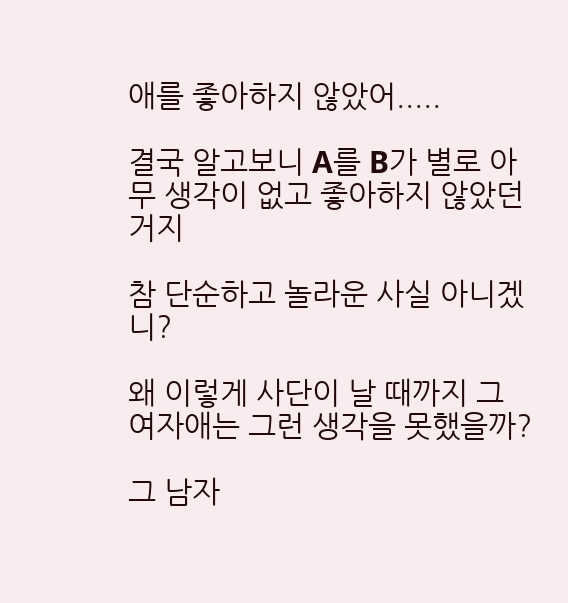애를 좋아하지 않았어.....

결국 알고보니 A를 B가 별로 아무 생각이 없고 좋아하지 않았던거지

참 단순하고 놀라운 사실 아니겠니?

왜 이렇게 사단이 날 때까지 그 여자애는 그런 생각을 못했을까?

그 남자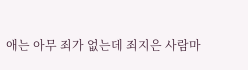애는 아무 죄가 없는데 죄지은 사람마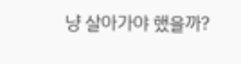냥 살아가야 했을까?